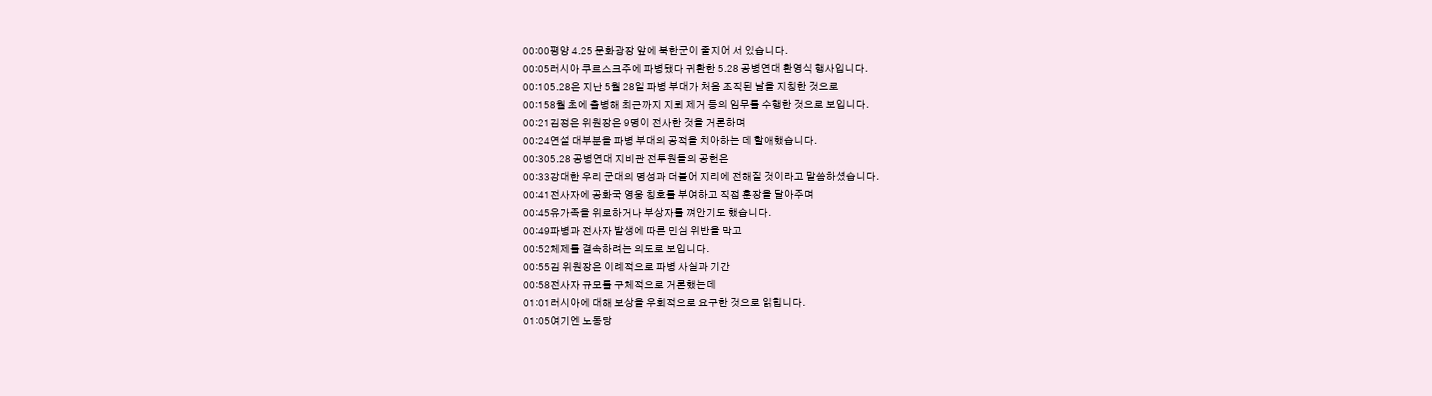00:00평양 4.25 문화광장 앞에 북한군이 줄지어 서 있습니다.
00:05러시아 쿠르스크주에 파병됐다 귀환한 5.28 공병연대 환영식 행사입니다.
00:105.28은 지난 5월 28일 파병 부대가 처음 조직된 날을 지칭한 것으로
00:158월 초에 출병해 최근까지 지뢰 제거 등의 임무를 수행한 것으로 보입니다.
00:21김정은 위원장은 9명이 전사한 것을 거론하며
00:24연설 대부분을 파병 부대의 공적을 치아하는 데 할애했습니다.
00:305.28 공병연대 지비관 전투원들의 공헌은
00:33강대한 우리 군대의 명성과 더불어 지리에 전해질 것이라고 말씀하셨습니다.
00:41전사자에 공화국 영웅 칭호를 부여하고 직접 훈장을 달아주며
00:45유가족을 위로하거나 부상자를 껴안기도 했습니다.
00:49파병과 전사자 발생에 따른 민심 위반을 막고
00:52체제를 결속하려는 의도로 보입니다.
00:55김 위원장은 이례적으로 파병 사실과 기간
00:58전사자 규모를 구체적으로 거론했는데
01:01러시아에 대해 보상을 우회적으로 요구한 것으로 읽힙니다.
01:05여기엔 노동당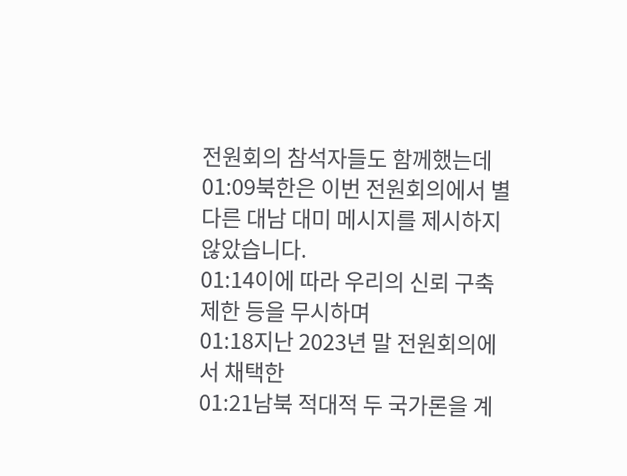전원회의 참석자들도 함께했는데
01:09북한은 이번 전원회의에서 별다른 대남 대미 메시지를 제시하지 않았습니다.
01:14이에 따라 우리의 신뢰 구축 제한 등을 무시하며
01:18지난 2023년 말 전원회의에서 채택한
01:21남북 적대적 두 국가론을 계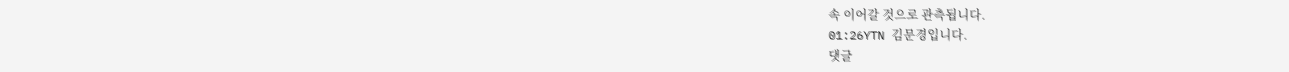속 이어갈 것으로 관측됩니다.
01:26YTN 김문경입니다.
댓글